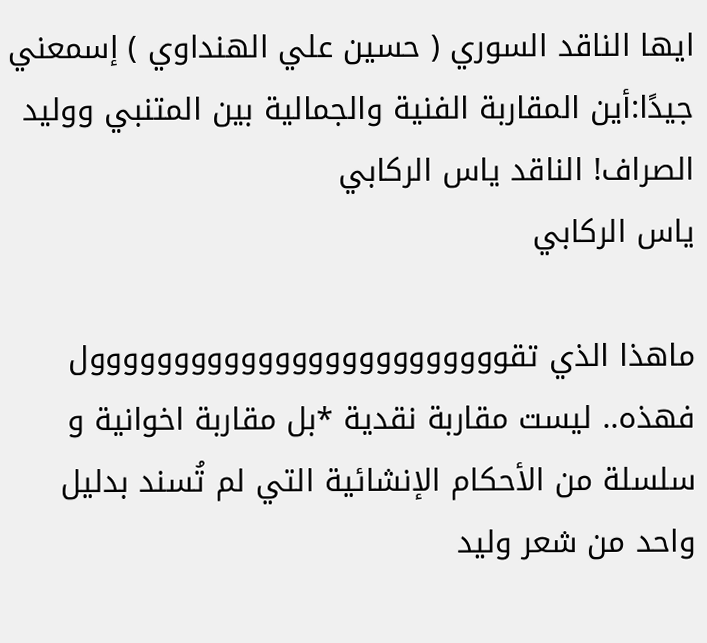ايها الناقد السوري ( حسين علي الهنداوي ) إسمعني جيدًا:أين المقاربة الفنية والجمالية بين المتنبي ووليد الصراف! الناقد ياس الركابي
ياس الركابي

ماهذا الذي تقووووووووووووووووووووووووول
فهذه.. ليست مقاربة نقدية *بل مقاربة اخوانية و سلسلة من الأحكام الإنشائية التي لم تُسند بدليل واحد من شعر وليد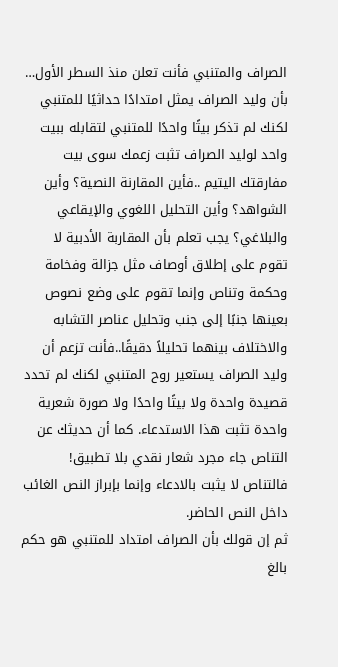الصراف والمتنبي فأنت تعلن منذ السطر الأول… بأن وليد الصراف يمثل امتدادًا حداثيًا للمتنبي لكنك لم تذكر بيتًا واحدًا للمتنبي لتقابله ببيت واحد لوليد الصراف تثبت زعمك سوى بيت مفارقتك اليتيم ..فأين المقارنة النصية؟ وأين الشواهد؟ وأين التحليل اللغوي والإيقاعي والبلاغي؟ يجب تعلم بأن المقاربة الأدبية لا تقوم على إطلاق أوصاف مثل جزالة وفخامة وحكمة وتناص وإنما تقوم على وضع نصوص بعينها جنبًا إلى جنب وتحليل عناصر التشابه والاختلاف بينهما تحليلاً دقيقًا..فأنت تزعم أن وليد الصراف يستعير روح المتنبي لكنك لم تحدد قصيدة واحدة ولا بيتًا واحدًا ولا صورة شعرية واحدة تثبت هذا الاستدعاء. كما أن حديثك عن التناص جاء مجرد شعار نقدي بلا تطبيق! فالتناص لا يثبت بالادعاء وإنما بإبراز النص الغائب داخل النص الحاضر.
ثم إن قولك بأن الصراف امتداد للمتنبي هو حكم بالغ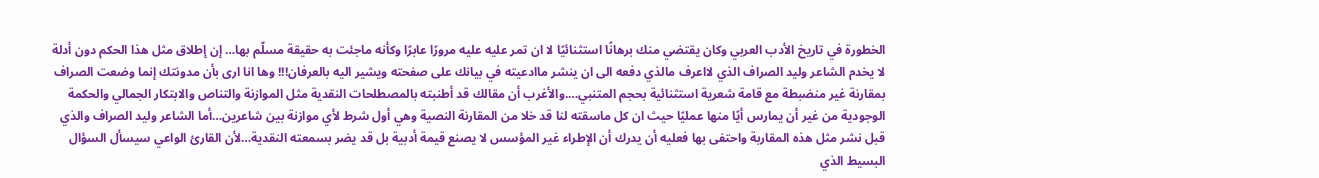الخطورة في تاريخ الأدب العربي وكان يقتضي منك برهانًا استثنائيًا لا ان تمر عليه عليه مرورًا عابرًا وكأنه ماجئت به حقيقة مسلّم بها… إن إطلاق مثل هذا الحكم دون أدلة لا يخدم الشاعر وليد الصراف الذي لااعرف مالذي دفعه الى ان ينشر ماادعيته في بيانك على صفحته ويشير اليه بالعرفان!!! وها انا ارى بأن مدونتك إنما وضعت الصراف بمقارنة غير منضبطة مع قامة شعرية استثنائية بحجم المتنبي….والأغرب أن مقالك قد أطنبته بالمصطلحات النقدية مثل الموازنة والتناص والابتكار الجمالي والحكمة الوجودية من غير أن يمارس أيًا منها عمليًا حيث ان كل ماسقته لنا قد خلا من المقارنة النصية وهي أول شرط لأي موازنة بين شاعرين…أما الشاعر وليد الصراف والذي قبل نشر مثل هذه المقاربة واحتفى بها فعليه أن يدرك أن الإطراء غير المؤسس لا يصنع قيمة أدبية بل قد يضر بسمعته النقدية…لأن القارئ الواعي سيسأل السؤال البسيط الذي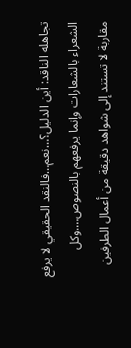تجاهله الناقد: أين الدليل؟…نعم…فالنقد الحقيقي لا يرفع الشعراء بالشعارات وإنما يرفعهم بالنصوص….وكل مقاربة لا تستند إلى شواهد دقيقة من أعمال الطرفين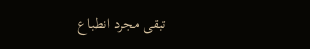تبقى مجرد انطباع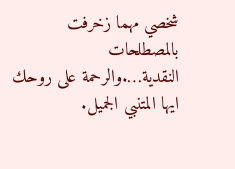شخصي مهما زخرفت بالمصطلحات النقدية….والرحمة على روحك ايها المتنبي الجميل.